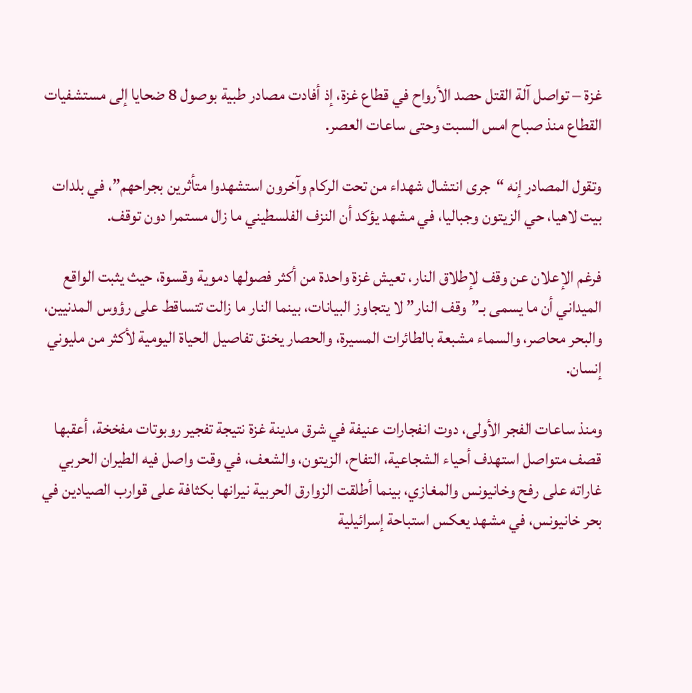غزة – تواصل آلة القتل حصد الأرواح في قطاع غزة، إذ أفادت مصادر طبية بوصول 8 ضحايا إلى مستشفيات القطاع منذ صباح امس السبت وحتى ساعات العصر.

وتقول المصادر إنه “جرى انتشال شهداء من تحت الركام وآخرون استشهدوا متأثرين بجراحهم”، في بلدات بيت لاهيا، حي الزيتون وجباليا، في مشهد يؤكد أن النزف الفلسطيني ما زال مستمرا دون توقف.

فرغم الإعلان عن وقف لإطلاق النار، تعيش غزة واحدة من أكثر فصولها دموية وقسوة، حيث يثبت الواقع الميداني أن ما يسمى بـ”وقف النار” لا يتجاوز البيانات، بينما النار ما زالت تتساقط على رؤوس المدنيين، والبحر محاصر، والسماء مشبعة بالطائرات المسيرة، والحصار يخنق تفاصيل الحياة اليومية لأكثر من مليوني إنسان.

ومنذ ساعات الفجر الأولى، دوت انفجارات عنيفة في شرق مدينة غزة نتيجة تفجير روبوتات مفخخة، أعقبها قصف متواصل استهدف أحياء الشجاعية، التفاح، الزيتون، والشعف، في وقت واصل فيه الطيران الحربي غاراته على رفح وخانيونس والمغازي، بينما أطلقت الزوارق الحربية نيرانها بكثافة على قوارب الصيادين في بحر خانيونس، في مشهد يعكس استباحة إسرائيلية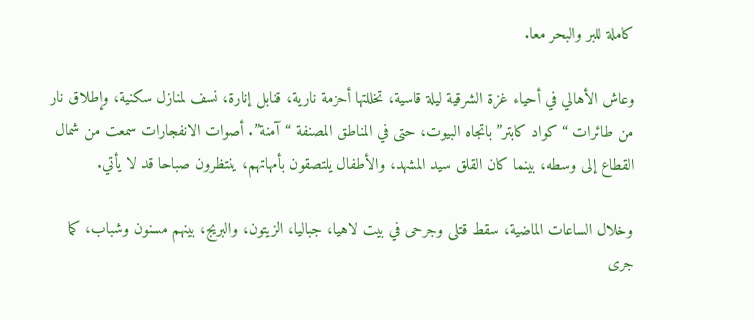كاملة للبر والبحر معا.

وعاش الأهالي في أحياء غزة الشرقية ليلة قاسية، تخللتها أحزمة نارية، قنابل إنارة، نسف لمنازل سكنية، وإطلاق نار من طائرات “كواد كابتر” باتجاه البيوت، حتى في المناطق المصنفة “آمنة”. أصوات الانفجارات سمعت من شمال القطاع إلى وسطه، بينما كان القلق سيد المشهد، والأطفال يلتصقون بأمهاتهم، ينتظرون صباحا قد لا يأتي.

وخلال الساعات الماضية، سقط قتلى وجرحى في بيت لاهيا، جباليا، الزيتون، والبريج، بينهم مسنون وشباب، كما جرى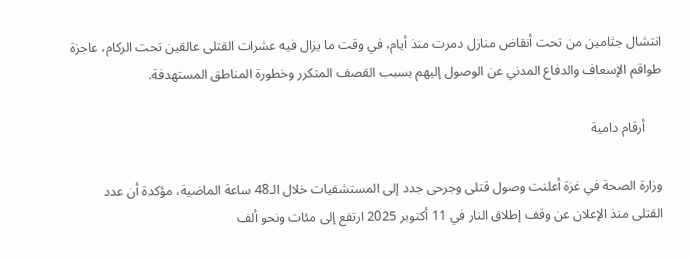انتشال جثامين من تحت أنقاض منازل دمرت منذ أيام، في وقت ما يزال فيه عشرات القتلى عالقين تحت الركام، عاجزة طواقم الإسعاف والدفاع المدني عن الوصول إليهم بسبب القصف المتكرر وخطورة المناطق المستهدفة.

     أرقام دامية

وزارة الصحة في غزة أعلنت وصول قتلى وجرحى جدد إلى المستشفيات خلال الـ48 ساعة الماضية، مؤكدة أن عدد القتلى منذ الإعلان عن وقف إطلاق النار في 11 أكتوبر 2025 ارتفع إلى مئات ونحو ألف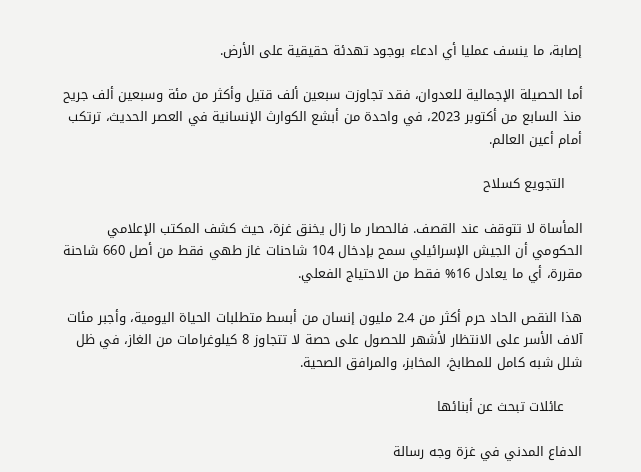إصابة، ما ينسف عمليا أي ادعاء بوجود تهدئة حقيقية على الأرض.

أما الحصيلة الإجمالية للعدوان، فقد تجاوزت سبعين ألف قتيل وأكثر من مئة وسبعين ألف جريح منذ السابع من أكتوبر 2023، في واحدة من أبشع الكوارث الإنسانية في العصر الحديث، ترتكب أمام أعين العالم.

    التجويع كسلاح

المأساة لا تتوقف عند القصف. فالحصار ما زال يخنق غزة، حيث كشف المكتب الإعلامي الحكومي أن الجيش الإسرائيلي سمح بإدخال 104 شاحنات غاز طهي فقط من أصل 660 شاحنة مقررة، أي ما يعادل 16% فقط من الاحتياج الفعلي.

هذا النقص الحاد حرم أكثر من 2.4 مليون إنسان من أبسط متطلبات الحياة اليومية، وأجبر مئات آلاف الأسر على الانتظار لأشهر للحصول على حصة لا تتجاوز 8 كيلوغرامات من الغاز، في ظل شلل شبه كامل للمطابخ، المخابز، والمرافق الصحية.

    عائلات تبحث عن أبنائها

الدفاع المدني في غزة وجه رسالة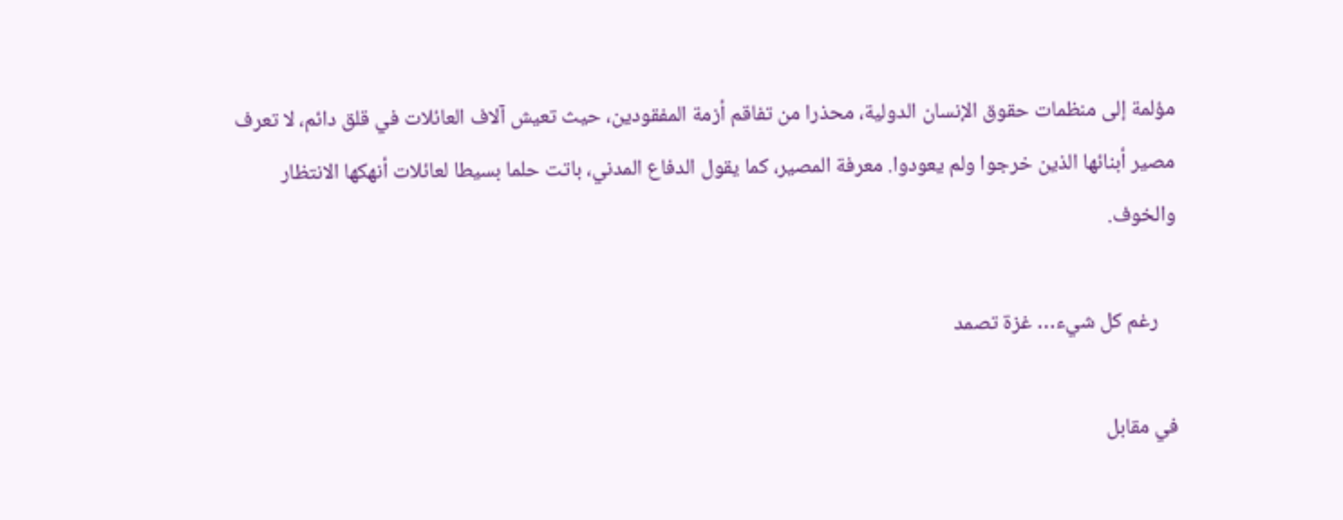مؤلمة إلى منظمات حقوق الإنسان الدولية، محذرا من تفاقم أزمة المفقودين، حيث تعيش آلاف العائلات في قلق دائم، لا تعرف مصير أبنائها الذين خرجوا ولم يعودوا. معرفة المصير، كما يقول الدفاع المدني، باتت حلما بسيطا لعائلات أنهكها الانتظار والخوف.

    رغم كل شيء… غزة تصمد

في مقابل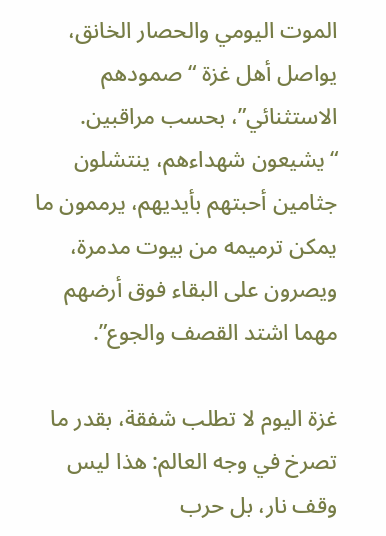الموت اليومي والحصار الخانق، يواصل أهل غزة “صمودهم الاستثنائي”، بحسب مراقبين. “يشيعون شهداءهم، ينتشلون جثامين أحبتهم بأيديهم، يرممون ما يمكن ترميمه من بيوت مدمرة، ويصرون على البقاء فوق أرضهم مهما اشتد القصف والجوع”.

غزة اليوم لا تطلب شفقة، بقدر ما تصرخ في وجه العالم: هذا ليس وقف نار، بل حرب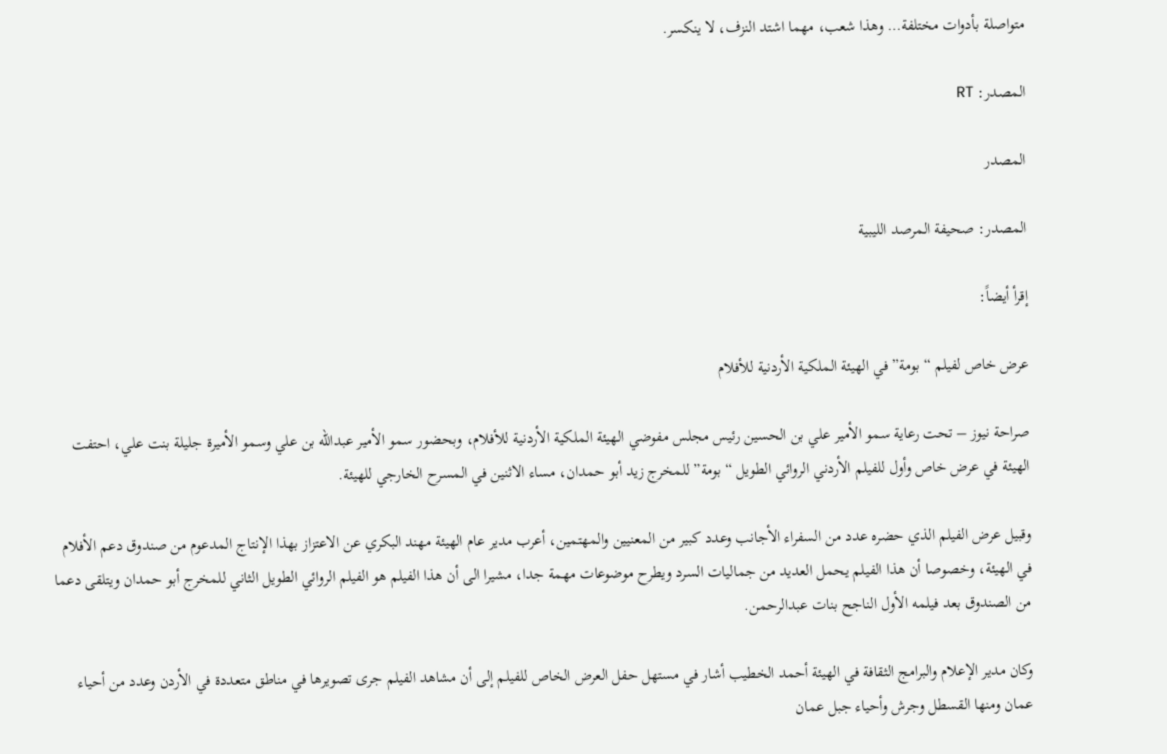متواصلة بأدوات مختلفة… وهذا شعب، مهما اشتد النزف، لا ينكسر.

المصدر: RT

المصدر

المصدر: صحيفة المرصد الليبية

إقرأ أيضاً:

عرض خاص لفيلم “بومة” في الهيئة الملكية الأردنية للأفلام

صراحة نيوز – تحت رعاية سمو الأمير علي بن الحسين رئيس مجلس مفوضي الهيئة الملكية الأردنية للأفلام، وبحضور سمو الأمير عبدالله بن علي وسمو الأميرة جليلة بنت علي، احتفت الهيئة في عرض خاص وأول للفيلم الأردني الروائي الطويل “بومة” للمخرج زيد أبو حمدان، مساء الاثنين في المسرح الخارجي للهيئة.

وقبيل عرض الفيلم الذي حضره عدد من السفراء الأجانب وعدد كبير من المعنيين والمهتمين، أعرب مدير عام الهيئة مهند البكري عن الاعتزاز بهذا الإنتاج المدعوم من صندوق دعم الأفلام في الهيئة، وخصوصا أن هذا الفيلم يحمل العديد من جماليات السرد ويطرح موضوعات مهمة جدا، مشيرا الى أن هذا الفيلم هو الفيلم الروائي الطويل الثاني للمخرج أبو حمدان ويتلقى دعما من الصندوق بعد فيلمه الأول الناجح بنات عبدالرحمن.

وكان مدير الإعلام والبرامج الثقافة في الهيئة أحمد الخطيب أشار في مستهل حفل العرض الخاص للفيلم إلى أن مشاهد الفيلم جرى تصويرها في مناطق متعددة في الأردن وعدد من أحياء عمان ومنها القسطل وجرش وأحياء جبل عمان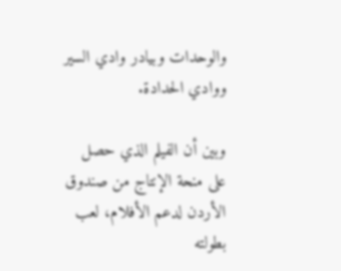والوحدات وبيادر وادي السير ووادي الحدادة.

وبين أن الفيلم الذي حصل على منحة الإنتاج من صندوق الأردن لدعم الأفلام، لعب بطولته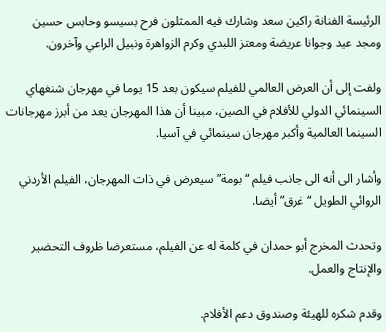الرئيسة الفنانة راكين سعد وشارك فيه الممثلون فرح بسيسو وحابس حسين ومجد عيد وجوانا عريضة ومعتز اللبدي وكرم الزواهرة ونبيل الراعي وآخرون.

ولفت إلى أن العرض العالمي للفيلم سيكون بعد 15 يوما في مهرجان شنغهاي السينمائي الدولي للأفلام في الصين، مبينا أن هذا المهرجان يعد من أبرز مهرجانات السينما العالمية وأكبر مهرجان سينمائي في آسيا.

وأشار الى أنه الى جانب فيلم “بومة” سيعرض في ذات المهرجان، الفيلم الأردني الروائي الطويل “غرق” أيضا.

وتحدث المخرج أبو حمدان في كلمة له عن الفيلم، مستعرضا ظروف التحضير والإنتاج والعمل.

وقدم شكره للهيئة وصندوق دعم الأفلام.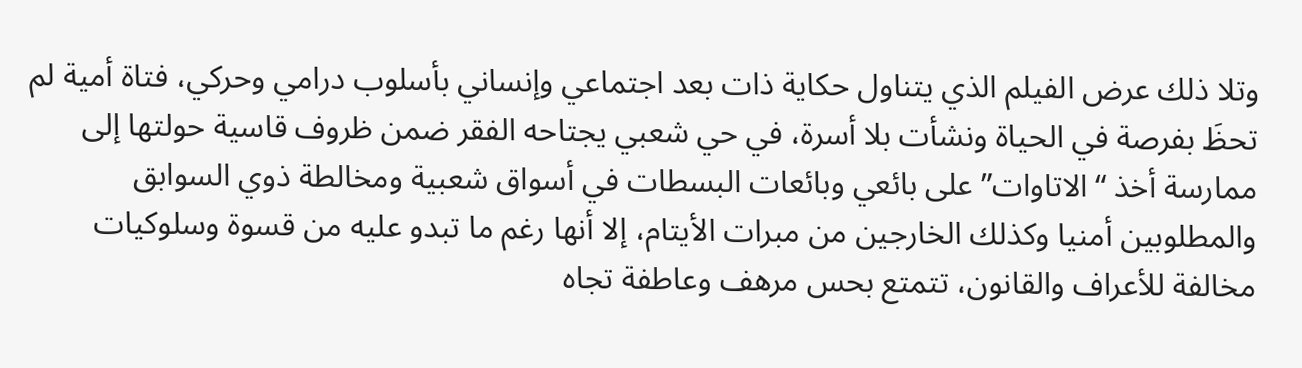وتلا ذلك عرض الفيلم الذي يتناول حكاية ذات بعد اجتماعي وإنساني بأسلوب درامي وحركي، فتاة أمية لم تحظَ بفرصة في الحياة ونشأت بلا أسرة، في حي شعبي يجتاحه الفقر ضمن ظروف قاسية حولتها إلى ممارسة أخذ “الاتاوات” على بائعي وبائعات البسطات في أسواق شعبية ومخالطة ذوي السوابق والمطلوبين أمنيا وكذلك الخارجين من مبرات الأيتام، إلا أنها رغم ما تبدو عليه من قسوة وسلوكيات مخالفة للأعراف والقانون، تتمتع بحس مرهف وعاطفة تجاه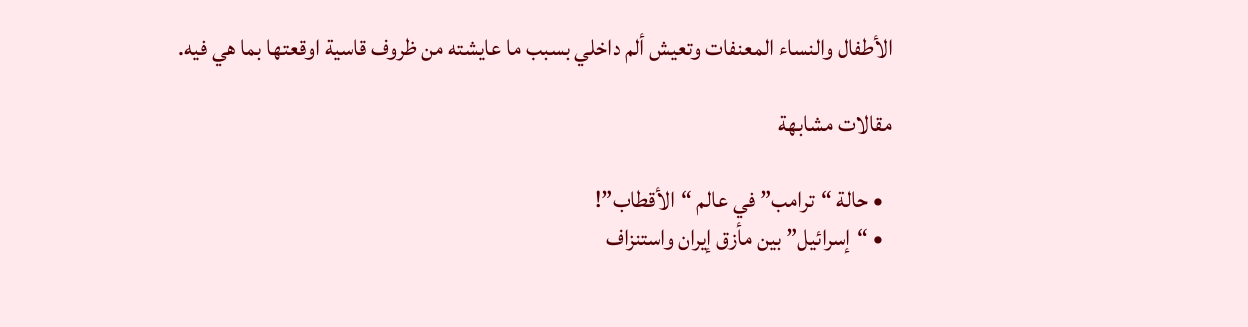الأطفال والنساء المعنفات وتعيش ألم داخلي بسبب ما عايشته من ظروف قاسية اوقعتها بما هي فيه.

مقالات مشابهة

  • حالة “ترامب” في عالم “الأقطاب”!
  • “إسرائيل” بين مأزق إيران واستنزاف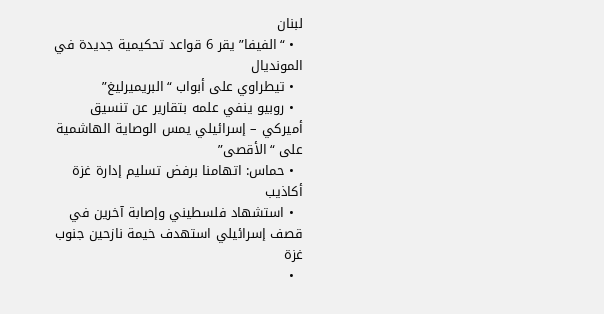لبنان
  • “الفيفا” يقر 6 قواعد تحكيمية جديدة في المونديال
  • تيطراوي على أبواب “البريميرليغ”
  • روبيو ينفي علمه بتقارير عن تنسيق أميركي – إسرائيلي يمس الوصاية الهاشمية على “الأقصى”
  • حماس: اتهامنا برفض تسليم إدارة غزة أكاذيب
  • استشهاد فلسطيني وإصابة آخرين في قصف إسرائيلي استهدف خيمة نازحين جنوب غزة
  •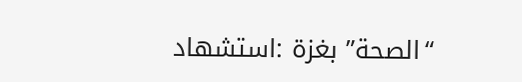“الصحة” بغزة :استشهاد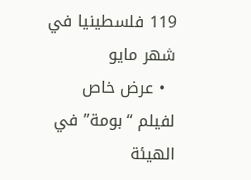119 فلسطينيا في شهر مايو
  • عرض خاص لفيلم “بومة” في الهيئة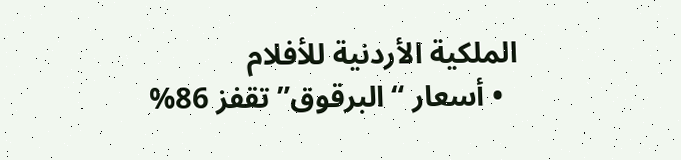الملكية الأردنية للأفلام
  • أسعار “البرقوق” تقفز 86%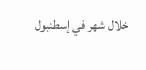خلال شهر في إسطنبول